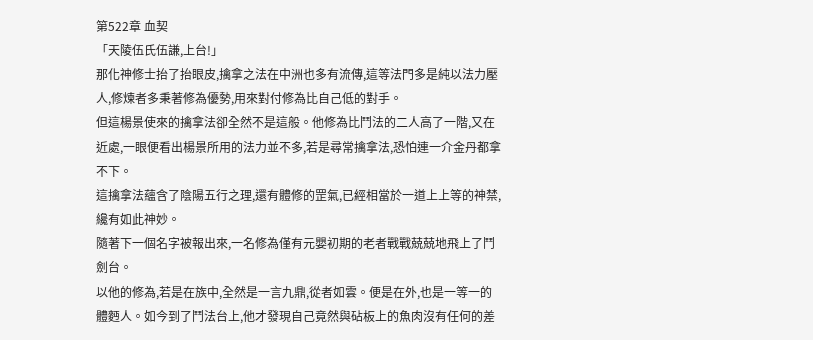第522章 血契
「天陵伍氏伍謙,上台!」
那化神修士抬了抬眼皮,擒拿之法在中洲也多有流傳,這等法門多是純以法力壓人,修煉者多秉著修為優勢,用來對付修為比自己低的對手。
但這楊景使來的擒拿法卻全然不是這般。他修為比鬥法的二人高了一階,又在近處,一眼便看出楊景所用的法力並不多,若是尋常擒拿法,恐怕連一介金丹都拿不下。
這擒拿法蘊含了陰陽五行之理,還有體修的罡氣,已經相當於一道上上等的神禁,纔有如此神妙。
隨著下一個名字被報出來,一名修為僅有元嬰初期的老者戰戰兢兢地飛上了鬥劍台。
以他的修為,若是在族中,全然是一言九鼎,從者如雲。便是在外,也是一等一的體麪人。如今到了鬥法台上,他才發現自己竟然與砧板上的魚肉沒有任何的差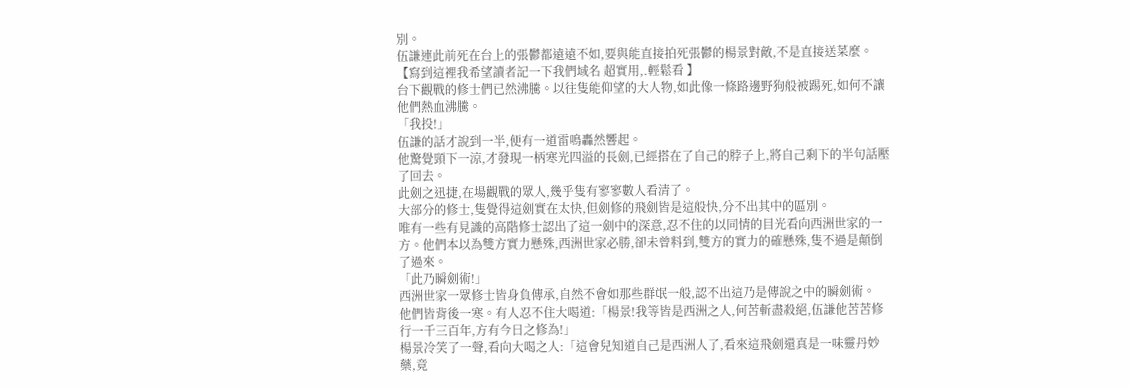別。
伍謙連此前死在台上的張鬱都遠遠不如,要與能直接拍死張鬱的楊景對敵,不是直接送菜麼。 【寫到這裡我希望讀者記一下我們域名 超實用,.輕鬆看 】
台下觀戰的修士們已然沸騰。以往隻能仰望的大人物,如此像一條路邊野狗般被踢死,如何不讓他們熱血沸騰。
「我投!」
伍謙的話才說到一半,便有一道雷鳴轟然響起。
他驚覺頸下一涼,才發現一柄寒光四溢的長劍,已經搭在了自己的脖子上,將自己剩下的半句話壓了回去。
此劍之迅捷,在場觀戰的眾人,幾乎隻有寥寥數人看清了。
大部分的修士,隻覺得這劍實在太快,但劍修的飛劍皆是這般快,分不出其中的區別。
唯有一些有見識的高階修士認出了這一劍中的深意,忍不住的以同情的目光看向西洲世家的一方。他們本以為雙方實力懸殊,西洲世家必勝,卻未曾料到,雙方的實力的確懸殊,隻不過是顛倒了過來。
「此乃瞬劍術!」
西洲世家一眾修士皆身負傳承,自然不會如那些群氓一般,認不出這乃是傳說之中的瞬劍術。
他們皆背後一寒。有人忍不住大喝道:「楊景!我等皆是西洲之人,何苦斬盡殺絕,伍謙他苦苦修行一千三百年,方有今日之修為!」
楊景冷笑了一聲,看向大喝之人:「這會兒知道自己是西洲人了,看來這飛劍還真是一味靈丹妙藥,竟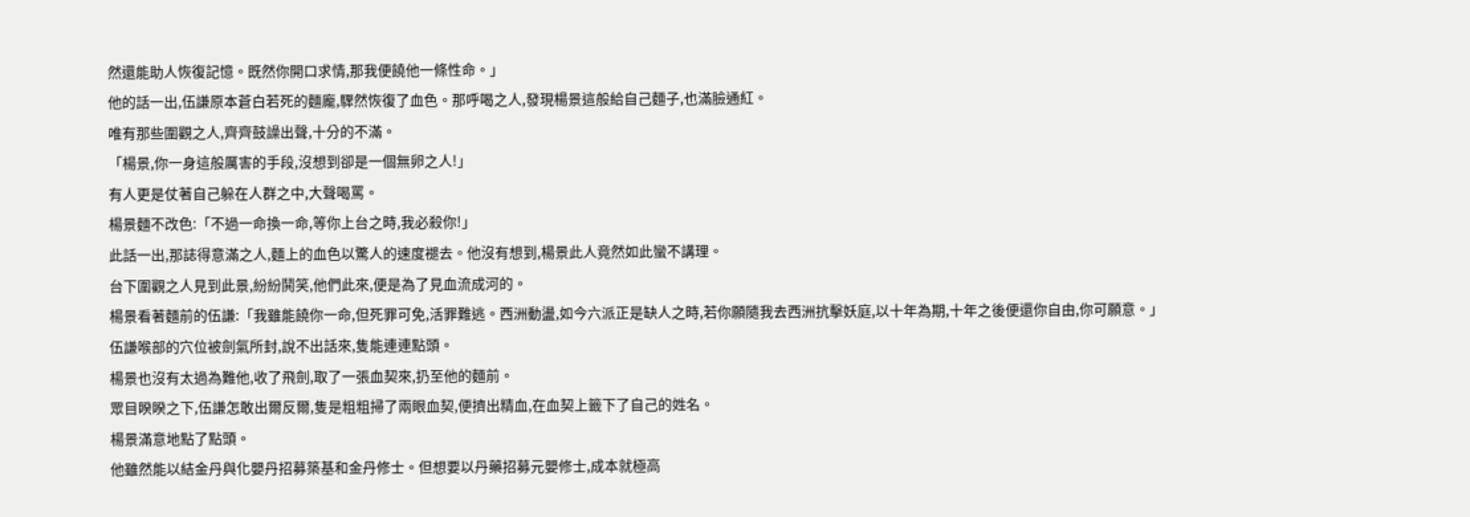然還能助人恢復記憶。既然你開口求情,那我便饒他一條性命。」
他的話一出,伍謙原本蒼白若死的麵龐,驟然恢復了血色。那呼喝之人,發現楊景這般給自己麵子,也滿臉通紅。
唯有那些圍觀之人,齊齊鼓譟出聲,十分的不滿。
「楊景,你一身這般厲害的手段,沒想到卻是一個無卵之人!」
有人更是仗著自己躲在人群之中,大聲喝罵。
楊景麵不改色:「不過一命換一命,等你上台之時,我必殺你!」
此話一出,那誌得意滿之人,麵上的血色以驚人的速度褪去。他沒有想到,楊景此人竟然如此蠻不講理。
台下圍觀之人見到此景,紛紛鬨笑,他們此來,便是為了見血流成河的。
楊景看著麵前的伍謙:「我雖能饒你一命,但死罪可免,活罪難逃。西洲動盪,如今六派正是缺人之時,若你願隨我去西洲抗擊妖庭,以十年為期,十年之後便還你自由,你可願意。」
伍謙喉部的穴位被劍氣所封,說不出話來,隻能連連點頭。
楊景也沒有太過為難他,收了飛劍,取了一張血契來,扔至他的麵前。
眾目睽睽之下,伍謙怎敢出爾反爾,隻是粗粗掃了兩眼血契,便擠出精血,在血契上籤下了自己的姓名。
楊景滿意地點了點頭。
他雖然能以結金丹與化嬰丹招募築基和金丹修士。但想要以丹藥招募元嬰修士,成本就極高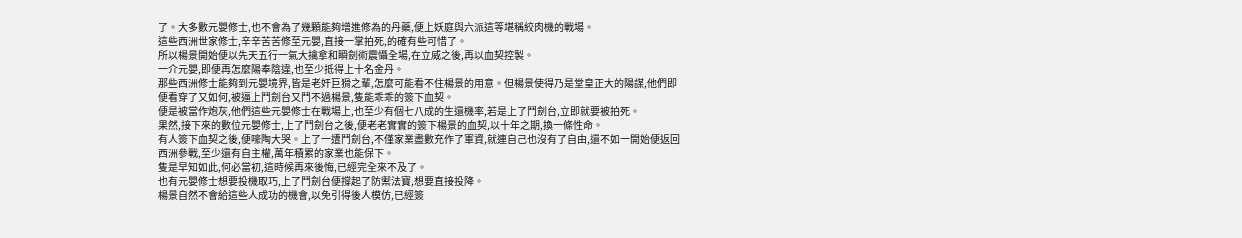了。大多數元嬰修士,也不會為了幾顆能夠增進修為的丹藥,便上妖庭與六派這等堪稱絞肉機的戰場。
這些西洲世家修士,辛辛苦苦修至元嬰,直接一掌拍死,的確有些可惜了。
所以楊景開始便以先天五行一氣大擒拿和瞬劍術震懾全場,在立威之後,再以血契控製。
一介元嬰,即便再怎麼陽奉陰違,也至少抵得上十名金丹。
那些西洲修士能夠到元嬰境界,皆是老奸巨猾之輩,怎麼可能看不住楊景的用意。但楊景使得乃是堂皇正大的陽謀,他們即便看穿了又如何,被逼上鬥劍台又鬥不過楊景,隻能乖乖的簽下血契。
便是被當作炮灰,他們這些元嬰修士在戰場上,也至少有個七八成的生還機率,若是上了鬥劍台,立即就要被拍死。
果然,接下來的數位元嬰修士,上了鬥劍台之後,便老老實實的簽下楊景的血契,以十年之期,換一條性命。
有人簽下血契之後,便嚎陶大哭。上了一遭鬥劍台,不僅家業盡數充作了軍資,就連自己也沒有了自由,還不如一開始便返回西洲參戰,至少還有自主權,萬年積累的家業也能保下。
隻是早知如此,何必當初,這時候再來後悔,已經完全來不及了。
也有元嬰修士想要投機取巧,上了鬥劍台便撐起了防禦法寶,想要直接投降。
楊景自然不會給這些人成功的機會,以免引得後人模仿,已經簽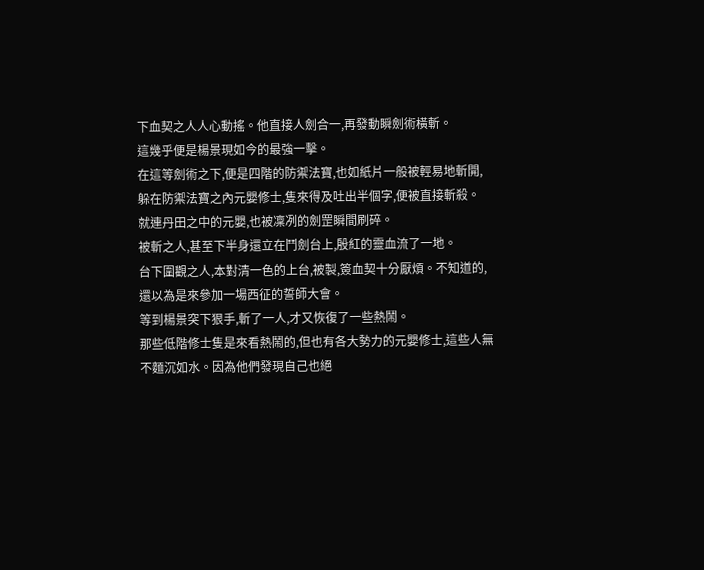下血契之人人心動搖。他直接人劍合一,再發動瞬劍術橫斬。
這幾乎便是楊景現如今的最強一擊。
在這等劍術之下,便是四階的防禦法寶,也如紙片一般被輕易地斬開,躲在防禦法寶之內元嬰修士,隻來得及吐出半個字,便被直接斬殺。
就連丹田之中的元嬰,也被凜冽的劍罡瞬間刷碎。
被斬之人,甚至下半身還立在鬥劍台上,殷紅的靈血流了一地。
台下圍觀之人,本對清一色的上台,被製,簽血契十分厭煩。不知道的,還以為是來參加一場西征的誓師大會。
等到楊景突下狠手,斬了一人,才又恢復了一些熱鬧。
那些低階修士隻是來看熱鬧的,但也有各大勢力的元嬰修士,這些人無不麵沉如水。因為他們發現自己也絕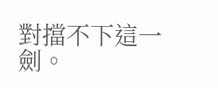對擋不下這一劍。